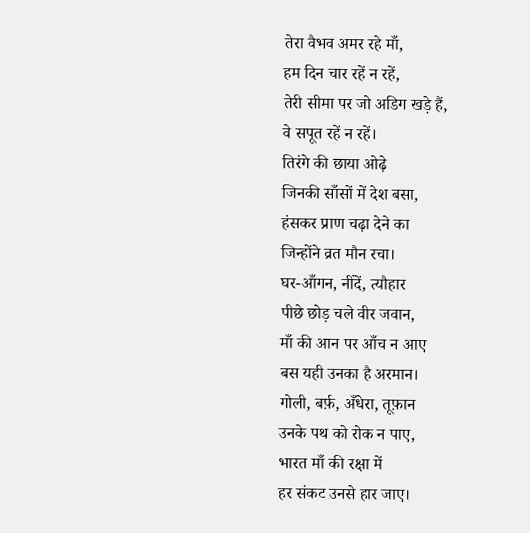तेरा वैभव अमर रहे माँ,
हम दिन चार रहें न रहें,
तेरी सीमा पर जो अडिग खड़े हैं,
वे सपूत रहें न रहें।
तिरंगे की छाया ओढ़े
जिनकी साँसों में देश बसा,
हंसकर प्राण चढ़ा देने का
जिन्होंने व्रत मौन रचा।
घर-आँगन, नींदें, त्यौहार
पीछे छोड़ चले वीर जवान,
माँ की आन पर आँच न आए
बस यही उनका है अरमान।
गोली, बर्फ़, अँधेरा, तूफ़ान
उनके पथ को रोक न पाए,
भारत माँ की रक्षा में
हर संकट उनसे हार जाए।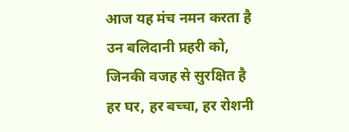आज यह मंच नमन करता है
उन बलिदानी प्रहरी को,
जिनकी वजह से सुरक्षित है
हर घर, हर बच्चा, हर रोशनी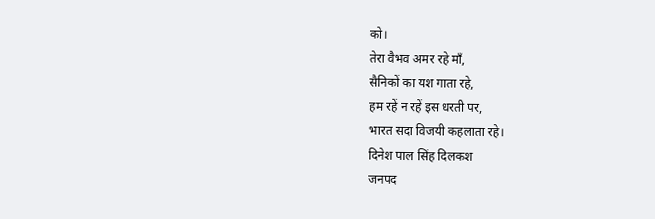को।
तेरा वैभव अमर रहे माँ,
सैनिकों का यश गाता रहे,
हम रहें न रहें इस धरती पर,
भारत सदा विजयी कहलाता रहे।
दिनेश पाल सिंह दिलकश
जनपद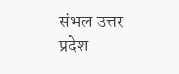संभल उत्तर प्रदेश